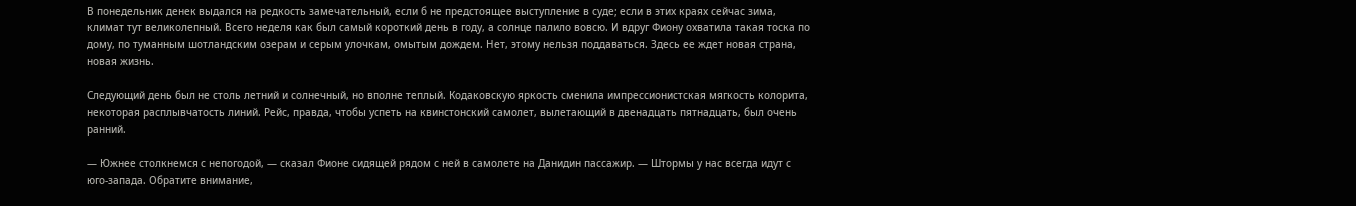В понедельник денек выдался на редкость замечательный, если б не предстоящее выступление в суде; если в этих краях сейчас зима, климат тут великолепный. Всего неделя как был самый короткий день в году, а солнце палило вовсю. И вдруг Фиону охватила такая тоска по дому, по туманным шотландским озерам и серым улочкам, омытым дождем. Нет, этому нельзя поддаваться. Здесь ее ждет новая страна, новая жизнь.

Следующий день был не столь летний и солнечный, но вполне теплый. Кодаковскую яркость сменила импрессионистская мягкость колорита, некоторая расплывчатость линий. Рейс, правда, чтобы успеть на квинстонский самолет, вылетающий в двенадцать пятнадцать, был очень ранний.

— Южнее столкнемся с непогодой, — сказал Фионе сидящей рядом с ней в самолете на Данидин пассажир. — Штормы у нас всегда идут с юго-запада. Обратите внимание,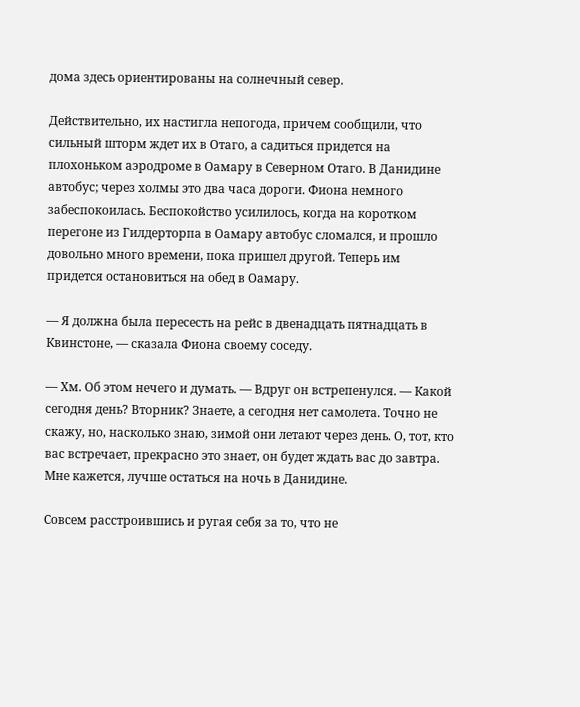дома здесь ориентированы на солнечный север.

Действительно, их настигла непогода, причем сообщили, что сильный шторм ждет их в Отаго, а садиться придется на плохоньком аэродроме в Оамару в Северном Отаго. В Данидине автобус; через холмы это два часа дороги. Фиона немного забеспокоилась. Беспокойство усилилось, когда на коротком перегоне из Гилдерторпа в Оамару автобус сломался, и прошло довольно много времени, пока пришел другой. Теперь им придется остановиться на обед в Оамару.

— Я должна была пересесть на рейс в двенадцать пятнадцать в Квинстоне, — сказала Фиона своему соседу.

— Хм. Об этом нечего и думать. — Вдруг он встрепенулся. — Какой сегодня день? Вторник? Знаете, а сегодня нет самолета. Точно не скажу, но, насколько знаю, зимой они летают через день. О, тот, кто вас встречает, прекрасно это знает, он будет ждать вас до завтра. Мне кажется, лучше остаться на ночь в Данидине.

Совсем расстроившись и ругая себя за то, что не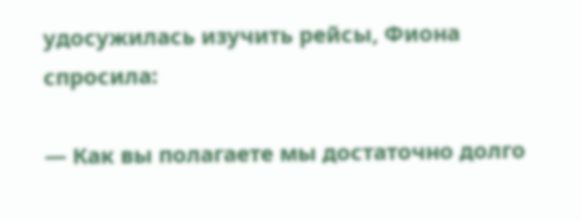удосужилась изучить рейсы, Фиона спросила:

— Как вы полагаете мы достаточно долго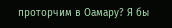проторчим в Оамару? Я бы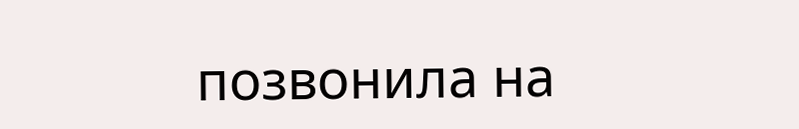позвонила на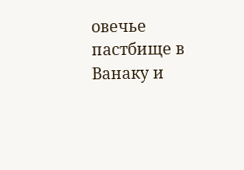овечье пастбище в Ванаку и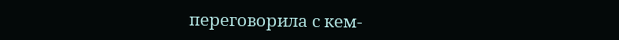переговорила с кем-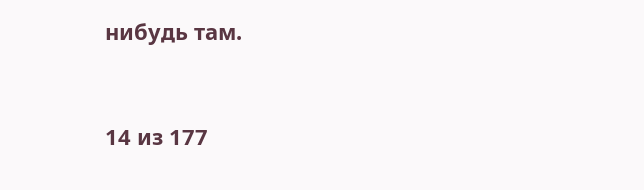нибудь там.



14 из 177